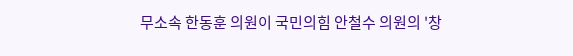무소속 한동훈 의원이 국민의힘 안철수 의원의 '창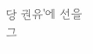당 권유'에 선을 그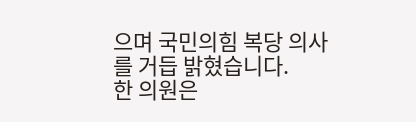으며 국민의힘 복당 의사를 거듭 밝혔습니다.
한 의원은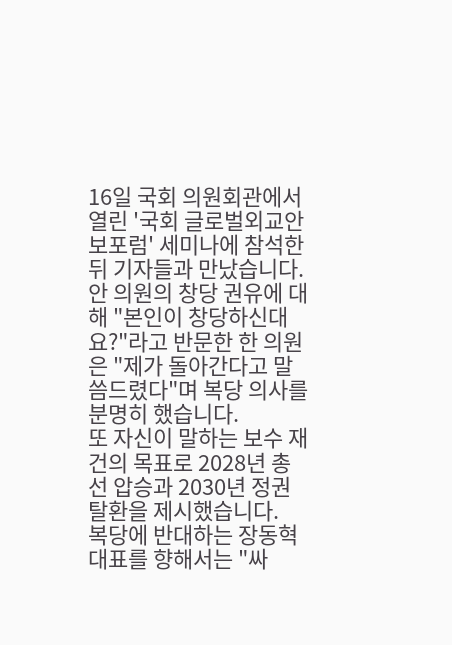16일 국회 의원회관에서 열린 '국회 글로벌외교안보포럼' 세미나에 참석한 뒤 기자들과 만났습니다.
안 의원의 창당 권유에 대해 "본인이 창당하신대요?"라고 반문한 한 의원은 "제가 돌아간다고 말씀드렸다"며 복당 의사를 분명히 했습니다.
또 자신이 말하는 보수 재건의 목표로 2028년 총선 압승과 2030년 정권 탈환을 제시했습니다.
복당에 반대하는 장동혁 대표를 향해서는 "싸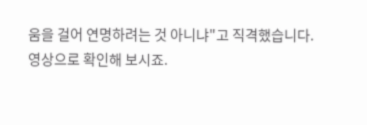움을 걸어 연명하려는 것 아니냐"고 직격했습니다.
영상으로 확인해 보시죠.